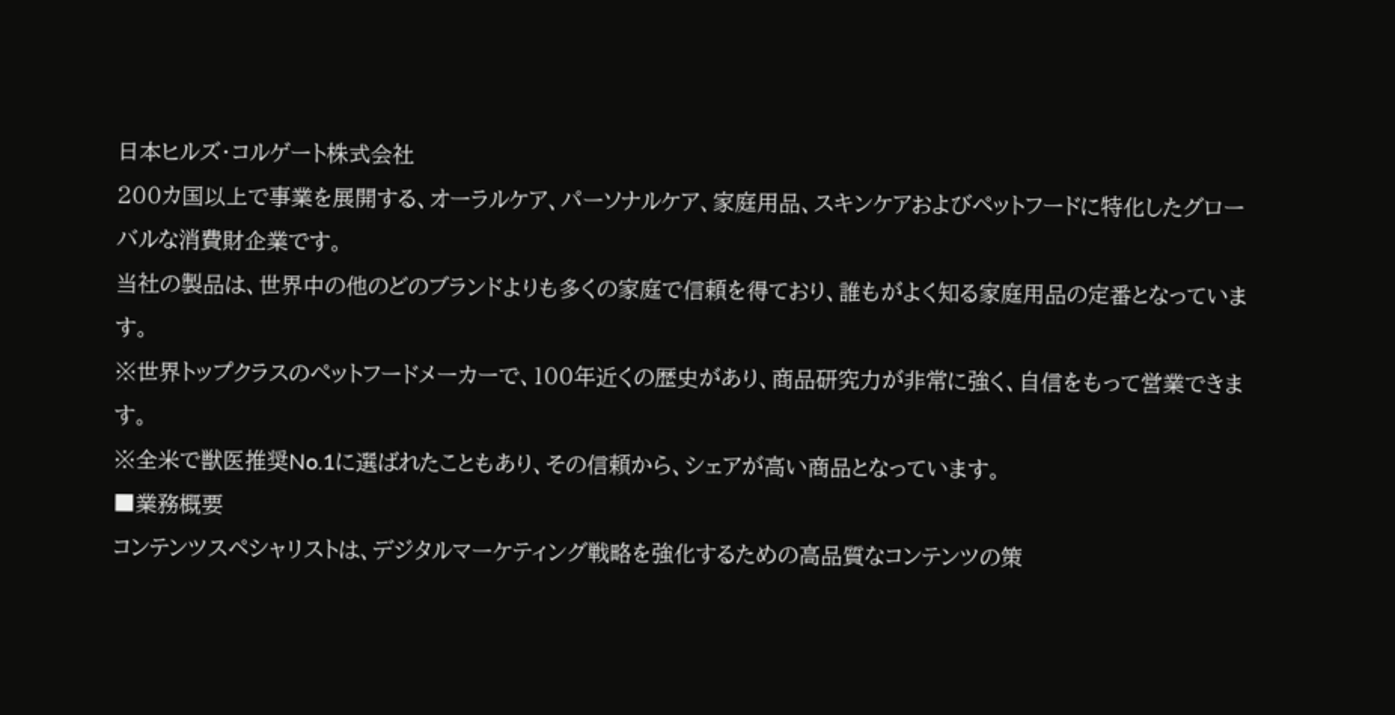日本ヒルズ・コルゲート株式会社
200カ国以上で事業を展開する、オーラルケア、パーソナルケア、家庭用品、スキンケアおよびペットフードに特化したグローバルな消費財企業です。
当社の製品は、世界中の他のどのブランドよりも多くの家庭で信頼を得ており、誰もがよく知る家庭用品の定番となっています。
※世界トップクラスのペットフードメーカーで、100年近くの歴史があり、商品研究力が非常に強く、自信をもって営業できます。
※全米で獣医推奨No.1に選ばれたこともあり、その信頼から、シェアが高い商品となっています。
■業務概要
コンテンツスペシャリストは、デジタルマーケティング戦略を強化するための高品質なコンテンツの策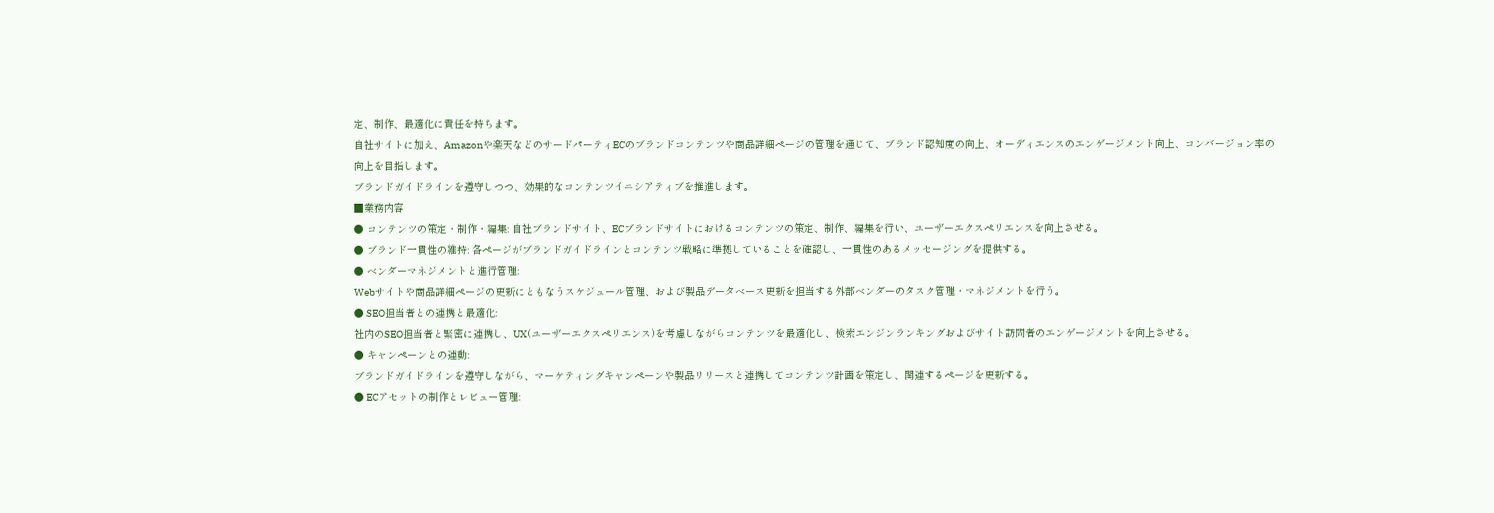定、制作、最適化に責任を持ちます。
自社サイトに加え、Amazonや楽天などのサードパーティECのブランドコンテンツや商品詳細ページの管理を通じて、ブランド認知度の向上、オーディエンスのエンゲージメント向上、コンバージョン率の向上を目指します。
ブランドガイドラインを遵守しつつ、効果的なコンテンツイニシアティブを推進します。
■業務内容
● コンテンツの策定・制作・編集: 自社ブランドサイト、ECブランドサイトにおけるコンテンツの策定、制作、編集を行い、ユーザーエクスペリエンスを向上させる。
● ブランド一貫性の維持: 各ページがブランドガイドラインとコンテンツ戦略に準拠していることを確認し、一貫性のあるメッセージングを提供する。
● ベンダーマネジメントと進行管理:
Webサイトや商品詳細ページの更新にともなうスケジュール管理、および製品データベース更新を担当する外部ベンダーのタスク管理・マネジメントを行う。
● SEO担当者との連携と最適化:
社内のSEO担当者と緊密に連携し、UX(ユーザーエクスペリエンス)を考慮しながらコンテンツを最適化し、検索エンジンランキングおよびサイト訪問者のエンゲージメントを向上させる。
● キャンペーンとの連動:
ブランドガイドラインを遵守しながら、マーケティングキャンペーンや製品リリースと連携してコンテンツ計画を策定し、関連するページを更新する。
● ECアセットの制作とレビュー管理: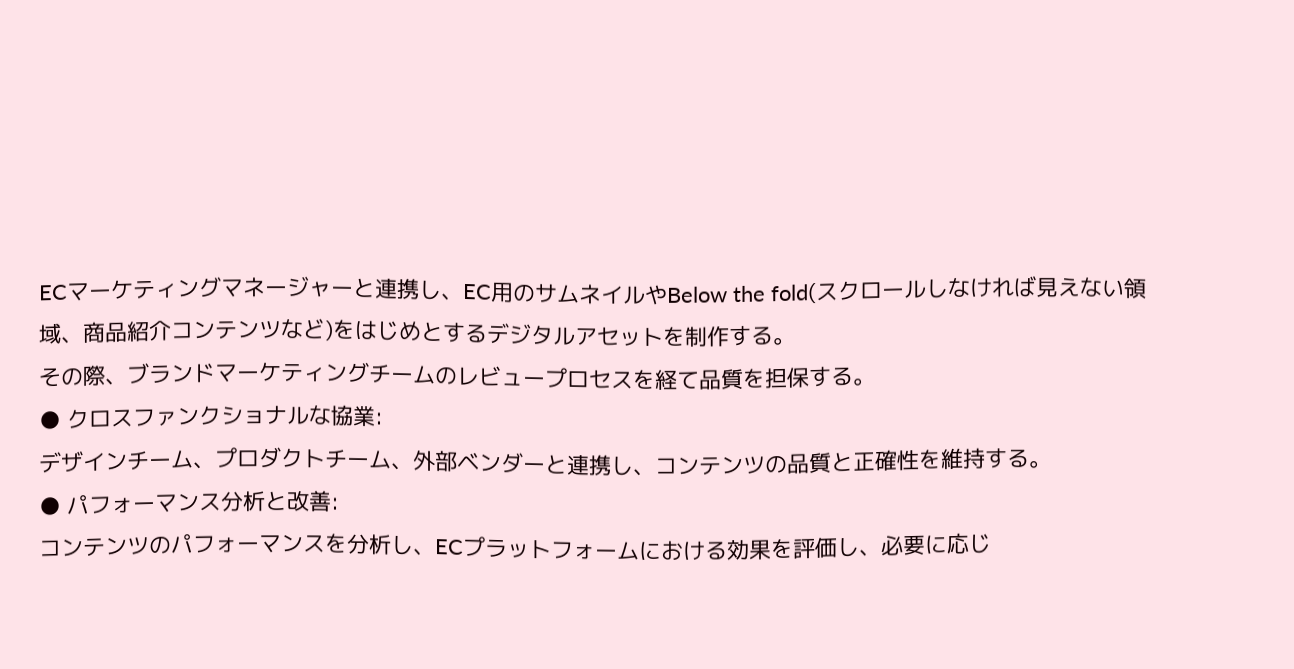ECマーケティングマネージャーと連携し、EC用のサムネイルやBelow the fold(スクロールしなければ見えない領域、商品紹介コンテンツなど)をはじめとするデジタルアセットを制作する。
その際、ブランドマーケティングチームのレビュープロセスを経て品質を担保する。
● クロスファンクショナルな協業:
デザインチーム、プロダクトチーム、外部ベンダーと連携し、コンテンツの品質と正確性を維持する。
● パフォーマンス分析と改善:
コンテンツのパフォーマンスを分析し、ECプラットフォームにおける効果を評価し、必要に応じ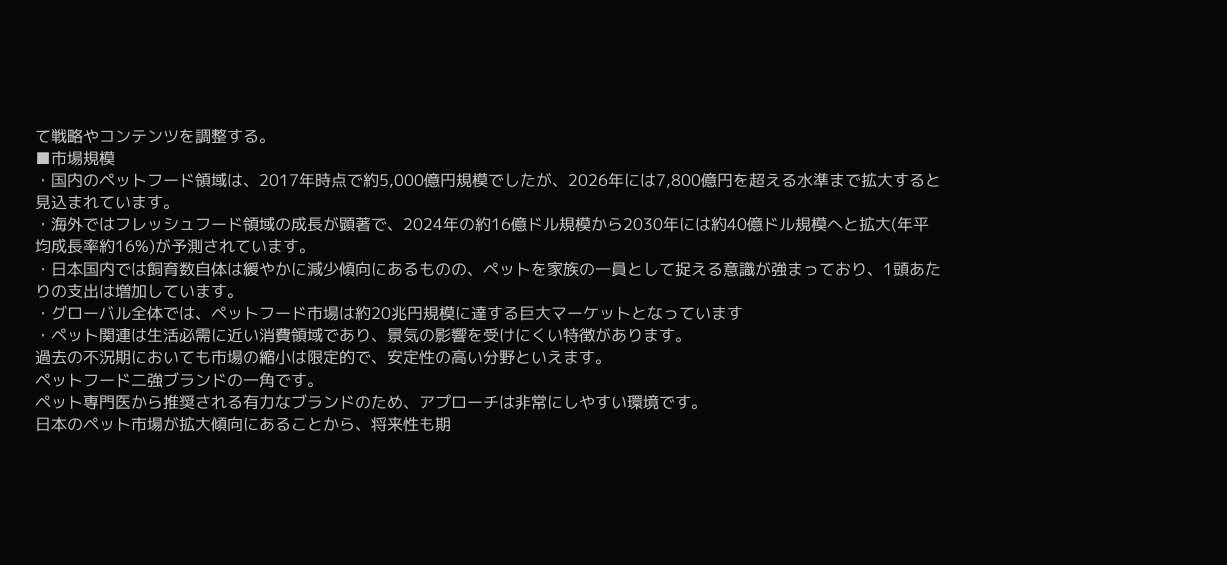て戦略やコンテンツを調整する。
■市場規模
・国内のペットフード領域は、2017年時点で約5,000億円規模でしたが、2026年には7,800億円を超える水準まで拡大すると見込まれています。
・海外ではフレッシュフード領域の成長が顕著で、2024年の約16億ドル規模から2030年には約40億ドル規模へと拡大(年平均成長率約16%)が予測されています。
・日本国内では飼育数自体は緩やかに減少傾向にあるものの、ペットを家族の一員として捉える意識が強まっており、1頭あたりの支出は増加しています。
・グローバル全体では、ペットフード市場は約20兆円規模に達する巨大マーケットとなっています
・ペット関連は生活必需に近い消費領域であり、景気の影響を受けにくい特徴があります。
過去の不況期においても市場の縮小は限定的で、安定性の高い分野といえます。
ペットフード二強ブランドの一角です。
ペット専門医から推奨される有力なブランドのため、アプローチは非常にしやすい環境です。
日本のペット市場が拡大傾向にあることから、将来性も期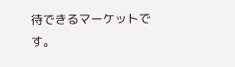待できるマーケットです。